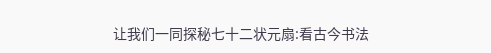让我们一同探秘七十二状元扇:看古今书法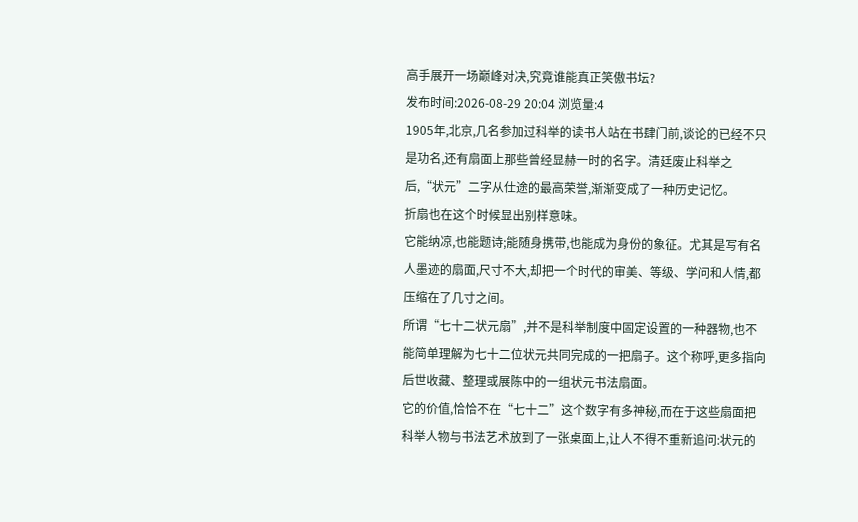高手展开一场巅峰对决,究竟谁能真正笑傲书坛?
发布时间:2026-08-29 20:04 浏览量:4
1905年,北京,几名参加过科举的读书人站在书肆门前,谈论的已经不只是功名,还有扇面上那些曾经显赫一时的名字。清廷废止科举之后,“状元”二字从仕途的最高荣誉,渐渐变成了一种历史记忆。
折扇也在这个时候显出别样意味。
它能纳凉,也能题诗;能随身携带,也能成为身份的象征。尤其是写有名人墨迹的扇面,尺寸不大,却把一个时代的审美、等级、学问和人情,都压缩在了几寸之间。
所谓“七十二状元扇”,并不是科举制度中固定设置的一种器物,也不能简单理解为七十二位状元共同完成的一把扇子。这个称呼,更多指向后世收藏、整理或展陈中的一组状元书法扇面。
它的价值,恰恰不在“七十二”这个数字有多神秘,而在于这些扇面把科举人物与书法艺术放到了一张桌面上,让人不得不重新追问:状元的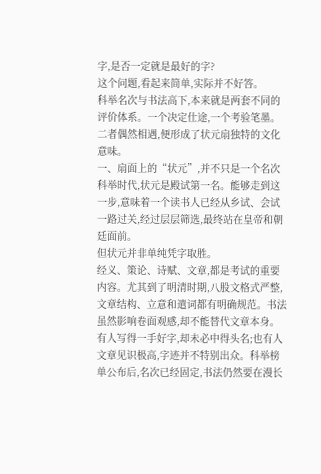字,是否一定就是最好的字?
这个问题,看起来简单,实际并不好答。
科举名次与书法高下,本来就是两套不同的评价体系。一个决定仕途,一个考验笔墨。二者偶然相遇,便形成了状元扇独特的文化意味。
一、扇面上的“状元”,并不只是一个名次
科举时代,状元是殿试第一名。能够走到这一步,意味着一个读书人已经从乡试、会试一路过关,经过层层筛选,最终站在皇帝和朝廷面前。
但状元并非单纯凭字取胜。
经义、策论、诗赋、文章,都是考试的重要内容。尤其到了明清时期,八股文格式严整,文章结构、立意和遣词都有明确规范。书法虽然影响卷面观感,却不能替代文章本身。
有人写得一手好字,却未必中得头名;也有人文章见识极高,字迹并不特别出众。科举榜单公布后,名次已经固定,书法仍然要在漫长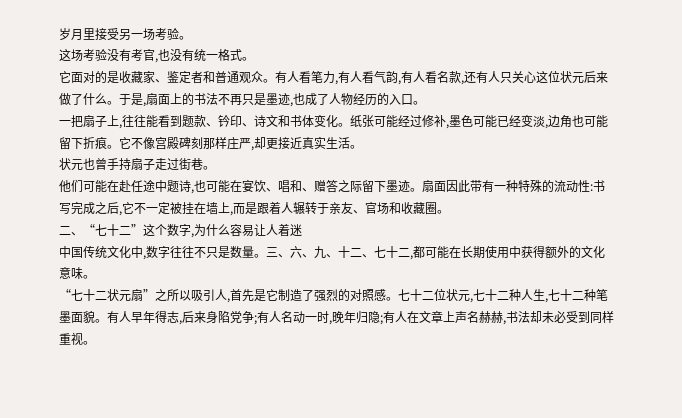岁月里接受另一场考验。
这场考验没有考官,也没有统一格式。
它面对的是收藏家、鉴定者和普通观众。有人看笔力,有人看气韵,有人看名款,还有人只关心这位状元后来做了什么。于是,扇面上的书法不再只是墨迹,也成了人物经历的入口。
一把扇子上,往往能看到题款、钤印、诗文和书体变化。纸张可能经过修补,墨色可能已经变淡,边角也可能留下折痕。它不像宫殿碑刻那样庄严,却更接近真实生活。
状元也曾手持扇子走过街巷。
他们可能在赴任途中题诗,也可能在宴饮、唱和、赠答之际留下墨迹。扇面因此带有一种特殊的流动性:书写完成之后,它不一定被挂在墙上,而是跟着人辗转于亲友、官场和收藏圈。
二、“七十二”这个数字,为什么容易让人着迷
中国传统文化中,数字往往不只是数量。三、六、九、十二、七十二,都可能在长期使用中获得额外的文化意味。
“七十二状元扇”之所以吸引人,首先是它制造了强烈的对照感。七十二位状元,七十二种人生,七十二种笔墨面貌。有人早年得志,后来身陷党争;有人名动一时,晚年归隐;有人在文章上声名赫赫,书法却未必受到同样重视。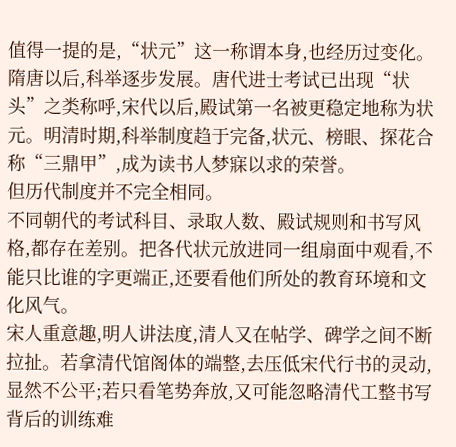值得一提的是,“状元”这一称谓本身,也经历过变化。
隋唐以后,科举逐步发展。唐代进士考试已出现“状头”之类称呼,宋代以后,殿试第一名被更稳定地称为状元。明清时期,科举制度趋于完备,状元、榜眼、探花合称“三鼎甲”,成为读书人梦寐以求的荣誉。
但历代制度并不完全相同。
不同朝代的考试科目、录取人数、殿试规则和书写风格,都存在差别。把各代状元放进同一组扇面中观看,不能只比谁的字更端正,还要看他们所处的教育环境和文化风气。
宋人重意趣,明人讲法度,清人又在帖学、碑学之间不断拉扯。若拿清代馆阁体的端整,去压低宋代行书的灵动,显然不公平;若只看笔势奔放,又可能忽略清代工整书写背后的训练难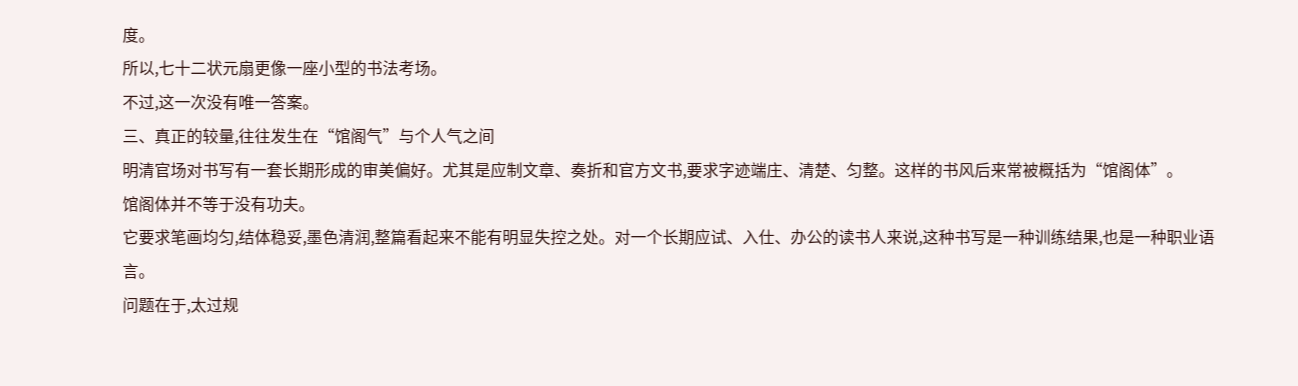度。
所以,七十二状元扇更像一座小型的书法考场。
不过,这一次没有唯一答案。
三、真正的较量,往往发生在“馆阁气”与个人气之间
明清官场对书写有一套长期形成的审美偏好。尤其是应制文章、奏折和官方文书,要求字迹端庄、清楚、匀整。这样的书风后来常被概括为“馆阁体”。
馆阁体并不等于没有功夫。
它要求笔画均匀,结体稳妥,墨色清润,整篇看起来不能有明显失控之处。对一个长期应试、入仕、办公的读书人来说,这种书写是一种训练结果,也是一种职业语言。
问题在于,太过规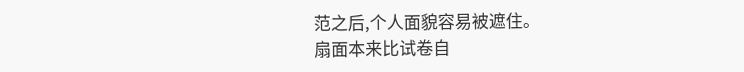范之后,个人面貌容易被遮住。
扇面本来比试卷自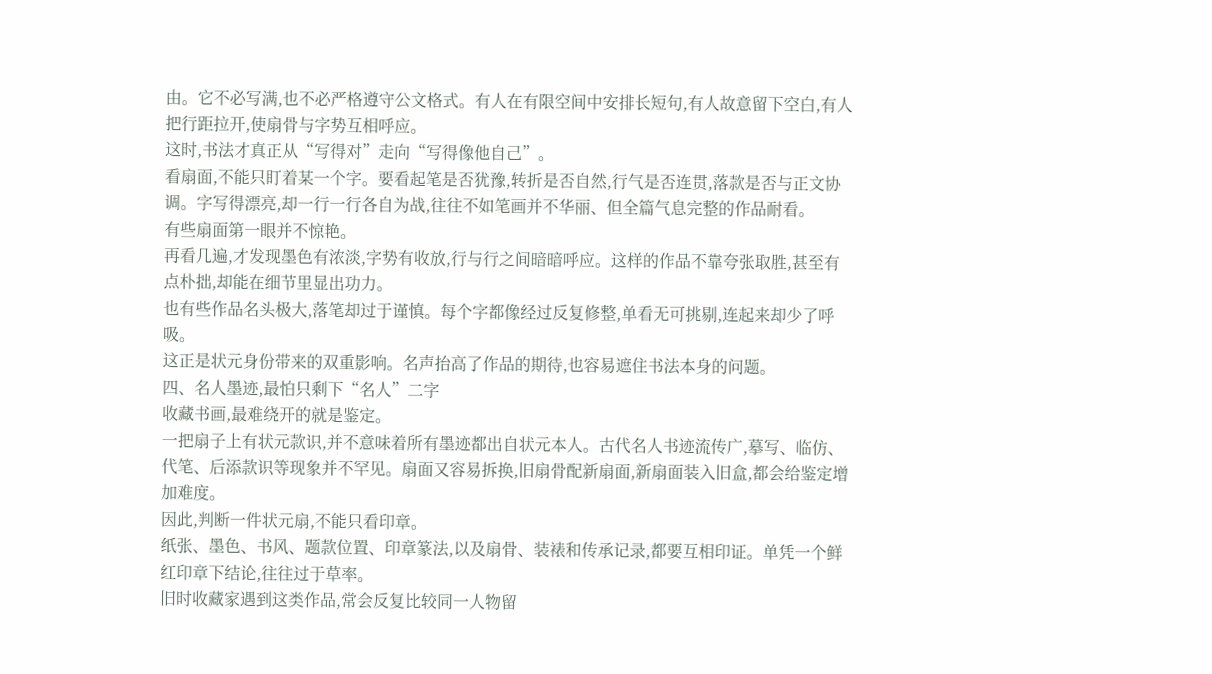由。它不必写满,也不必严格遵守公文格式。有人在有限空间中安排长短句,有人故意留下空白,有人把行距拉开,使扇骨与字势互相呼应。
这时,书法才真正从“写得对”走向“写得像他自己”。
看扇面,不能只盯着某一个字。要看起笔是否犹豫,转折是否自然,行气是否连贯,落款是否与正文协调。字写得漂亮,却一行一行各自为战,往往不如笔画并不华丽、但全篇气息完整的作品耐看。
有些扇面第一眼并不惊艳。
再看几遍,才发现墨色有浓淡,字势有收放,行与行之间暗暗呼应。这样的作品不靠夸张取胜,甚至有点朴拙,却能在细节里显出功力。
也有些作品名头极大,落笔却过于谨慎。每个字都像经过反复修整,单看无可挑剔,连起来却少了呼吸。
这正是状元身份带来的双重影响。名声抬高了作品的期待,也容易遮住书法本身的问题。
四、名人墨迹,最怕只剩下“名人”二字
收藏书画,最难绕开的就是鉴定。
一把扇子上有状元款识,并不意味着所有墨迹都出自状元本人。古代名人书迹流传广,摹写、临仿、代笔、后添款识等现象并不罕见。扇面又容易拆换,旧扇骨配新扇面,新扇面装入旧盒,都会给鉴定增加难度。
因此,判断一件状元扇,不能只看印章。
纸张、墨色、书风、题款位置、印章篆法,以及扇骨、装裱和传承记录,都要互相印证。单凭一个鲜红印章下结论,往往过于草率。
旧时收藏家遇到这类作品,常会反复比较同一人物留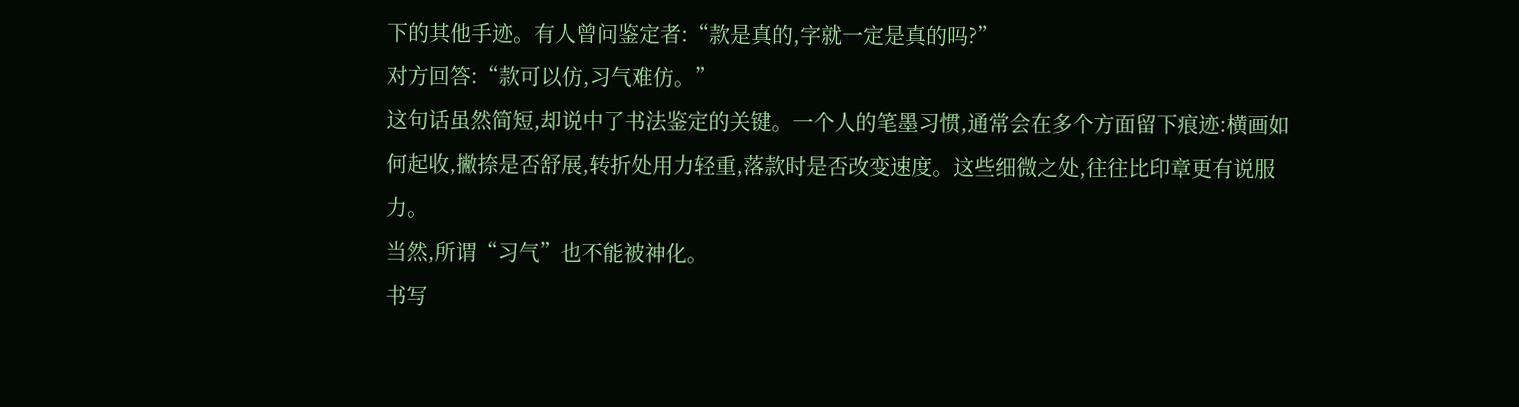下的其他手迹。有人曾问鉴定者:“款是真的,字就一定是真的吗?”
对方回答:“款可以仿,习气难仿。”
这句话虽然简短,却说中了书法鉴定的关键。一个人的笔墨习惯,通常会在多个方面留下痕迹:横画如何起收,撇捺是否舒展,转折处用力轻重,落款时是否改变速度。这些细微之处,往往比印章更有说服力。
当然,所谓“习气”也不能被神化。
书写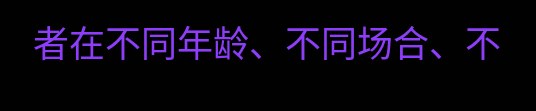者在不同年龄、不同场合、不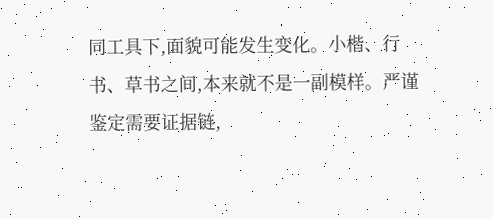同工具下,面貌可能发生变化。小楷、行书、草书之间,本来就不是一副模样。严谨鉴定需要证据链,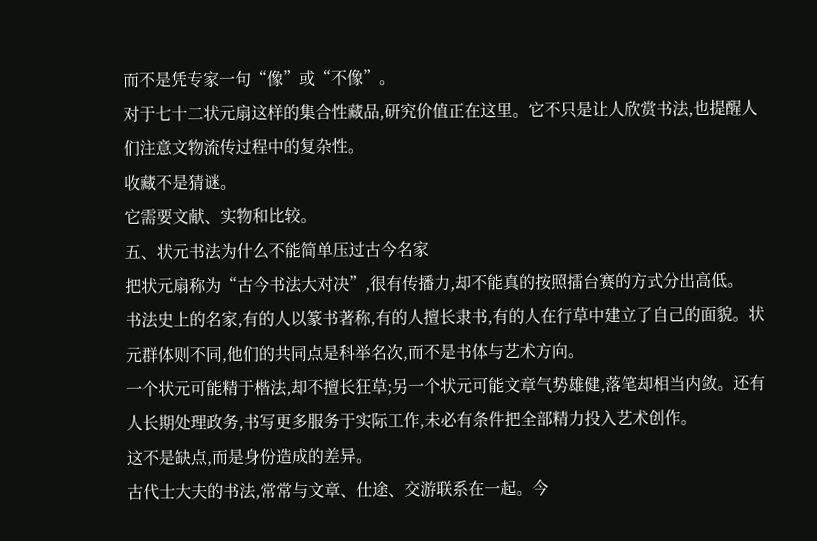而不是凭专家一句“像”或“不像”。
对于七十二状元扇这样的集合性藏品,研究价值正在这里。它不只是让人欣赏书法,也提醒人们注意文物流传过程中的复杂性。
收藏不是猜谜。
它需要文献、实物和比较。
五、状元书法为什么不能简单压过古今名家
把状元扇称为“古今书法大对决”,很有传播力,却不能真的按照擂台赛的方式分出高低。
书法史上的名家,有的人以篆书著称,有的人擅长隶书,有的人在行草中建立了自己的面貌。状元群体则不同,他们的共同点是科举名次,而不是书体与艺术方向。
一个状元可能精于楷法,却不擅长狂草;另一个状元可能文章气势雄健,落笔却相当内敛。还有人长期处理政务,书写更多服务于实际工作,未必有条件把全部精力投入艺术创作。
这不是缺点,而是身份造成的差异。
古代士大夫的书法,常常与文章、仕途、交游联系在一起。今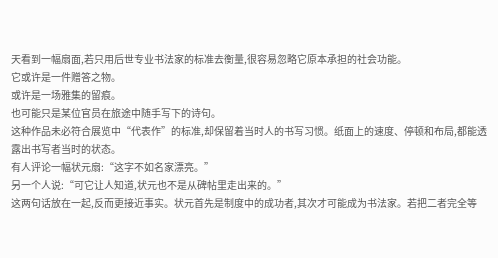天看到一幅扇面,若只用后世专业书法家的标准去衡量,很容易忽略它原本承担的社会功能。
它或许是一件赠答之物。
或许是一场雅集的留痕。
也可能只是某位官员在旅途中随手写下的诗句。
这种作品未必符合展览中“代表作”的标准,却保留着当时人的书写习惯。纸面上的速度、停顿和布局,都能透露出书写者当时的状态。
有人评论一幅状元扇:“这字不如名家漂亮。”
另一个人说:“可它让人知道,状元也不是从碑帖里走出来的。”
这两句话放在一起,反而更接近事实。状元首先是制度中的成功者,其次才可能成为书法家。若把二者完全等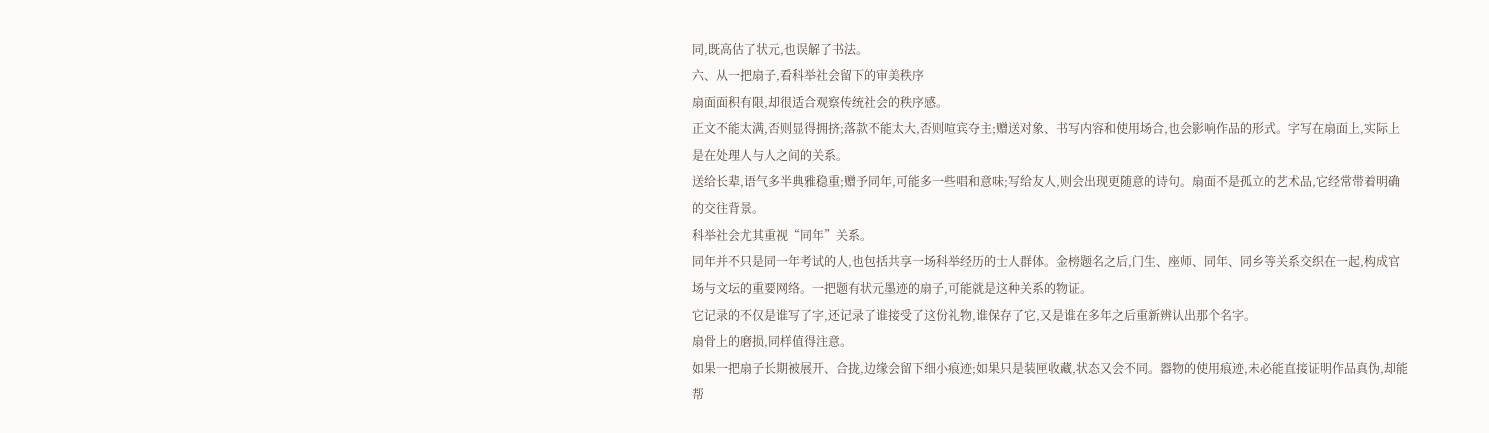同,既高估了状元,也误解了书法。
六、从一把扇子,看科举社会留下的审美秩序
扇面面积有限,却很适合观察传统社会的秩序感。
正文不能太满,否则显得拥挤;落款不能太大,否则喧宾夺主;赠送对象、书写内容和使用场合,也会影响作品的形式。字写在扇面上,实际上是在处理人与人之间的关系。
送给长辈,语气多半典雅稳重;赠予同年,可能多一些唱和意味;写给友人,则会出现更随意的诗句。扇面不是孤立的艺术品,它经常带着明确的交往背景。
科举社会尤其重视“同年”关系。
同年并不只是同一年考试的人,也包括共享一场科举经历的士人群体。金榜题名之后,门生、座师、同年、同乡等关系交织在一起,构成官场与文坛的重要网络。一把题有状元墨迹的扇子,可能就是这种关系的物证。
它记录的不仅是谁写了字,还记录了谁接受了这份礼物,谁保存了它,又是谁在多年之后重新辨认出那个名字。
扇骨上的磨损,同样值得注意。
如果一把扇子长期被展开、合拢,边缘会留下细小痕迹;如果只是装匣收藏,状态又会不同。器物的使用痕迹,未必能直接证明作品真伪,却能帮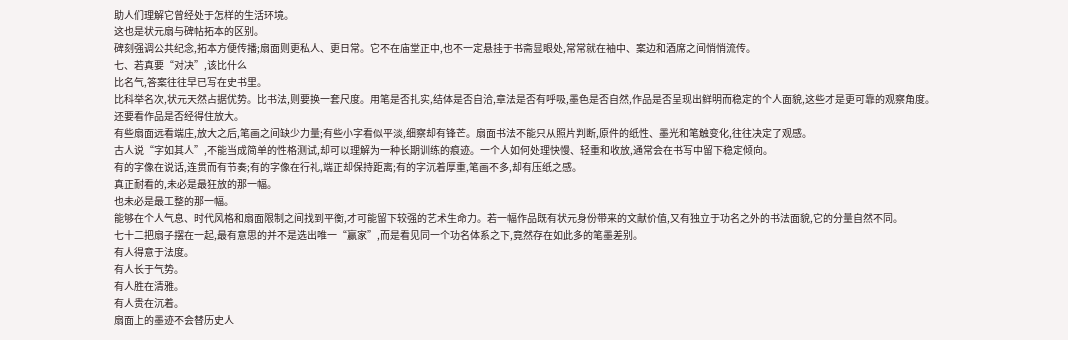助人们理解它曾经处于怎样的生活环境。
这也是状元扇与碑帖拓本的区别。
碑刻强调公共纪念,拓本方便传播;扇面则更私人、更日常。它不在庙堂正中,也不一定悬挂于书斋显眼处,常常就在袖中、案边和酒席之间悄悄流传。
七、若真要“对决”,该比什么
比名气,答案往往早已写在史书里。
比科举名次,状元天然占据优势。比书法,则要换一套尺度。用笔是否扎实,结体是否自洽,章法是否有呼吸,墨色是否自然,作品是否呈现出鲜明而稳定的个人面貌,这些才是更可靠的观察角度。
还要看作品是否经得住放大。
有些扇面远看端庄,放大之后,笔画之间缺少力量;有些小字看似平淡,细察却有锋芒。扇面书法不能只从照片判断,原件的纸性、墨光和笔触变化,往往决定了观感。
古人说“字如其人”,不能当成简单的性格测试,却可以理解为一种长期训练的痕迹。一个人如何处理快慢、轻重和收放,通常会在书写中留下稳定倾向。
有的字像在说话,连贯而有节奏;有的字像在行礼,端正却保持距离;有的字沉着厚重,笔画不多,却有压纸之感。
真正耐看的,未必是最狂放的那一幅。
也未必是最工整的那一幅。
能够在个人气息、时代风格和扇面限制之间找到平衡,才可能留下较强的艺术生命力。若一幅作品既有状元身份带来的文献价值,又有独立于功名之外的书法面貌,它的分量自然不同。
七十二把扇子摆在一起,最有意思的并不是选出唯一“赢家”,而是看见同一个功名体系之下,竟然存在如此多的笔墨差别。
有人得意于法度。
有人长于气势。
有人胜在清雅。
有人贵在沉着。
扇面上的墨迹不会替历史人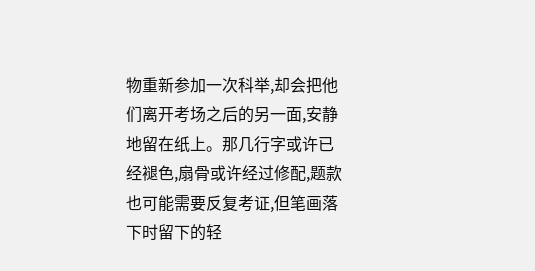物重新参加一次科举,却会把他们离开考场之后的另一面,安静地留在纸上。那几行字或许已经褪色,扇骨或许经过修配,题款也可能需要反复考证,但笔画落下时留下的轻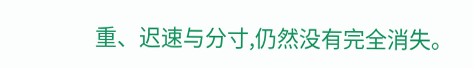重、迟速与分寸,仍然没有完全消失。